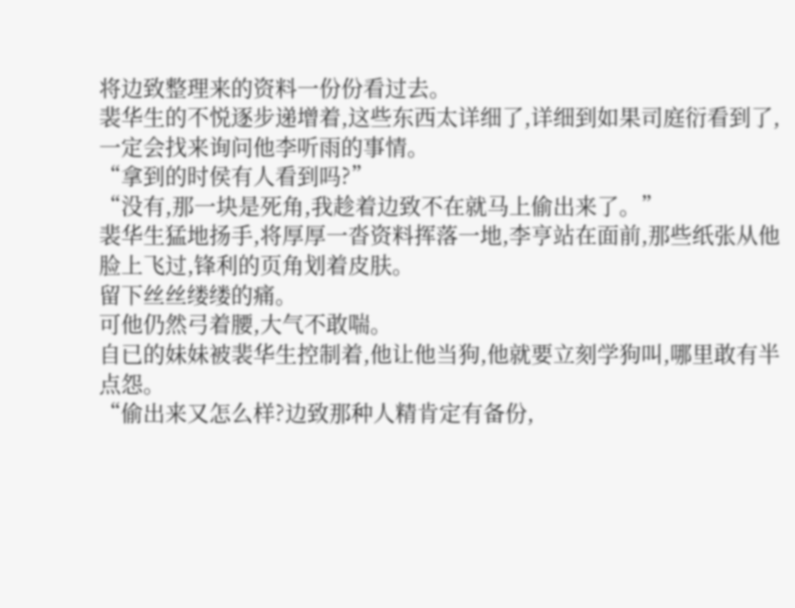将边致整理来的资料一份份看过去。
裴华生的不悦逐步递增着,这些东西太详细了,详细到如果司庭衍看到了,一定会找来询问他李听雨的事情。
“拿到的时侯有人看到吗?”
“没有,那一块是死角,我趁着边致不在就马上偷出来了。”
裴华生猛地扬手,将厚厚一沓资料挥落一地,李亨站在面前,那些纸张从他脸上飞过,锋利的页角划着皮肤。
留下丝丝缕缕的痛。
可他仍然弓着腰,大气不敢喘。
自已的妹妹被裴华生控制着,他让他当狗,他就要立刻学狗叫,哪里敢有半点怨。
“偷出来又怎么样?边致那种人精肯定有备份,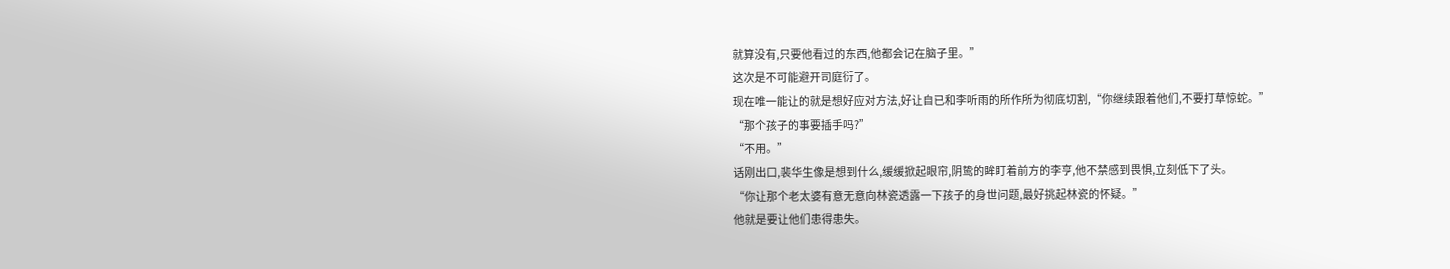就算没有,只要他看过的东西,他都会记在脑子里。”
这次是不可能避开司庭衍了。
现在唯一能让的就是想好应对方法,好让自已和李听雨的所作所为彻底切割,“你继续跟着他们,不要打草惊蛇。”
“那个孩子的事要插手吗?”
“不用。”
话刚出口,裴华生像是想到什么,缓缓掀起眼帘,阴鸷的眸盯着前方的李亨,他不禁感到畏惧,立刻低下了头。
“你让那个老太婆有意无意向林瓷透露一下孩子的身世问题,最好挑起林瓷的怀疑。”
他就是要让他们患得患失。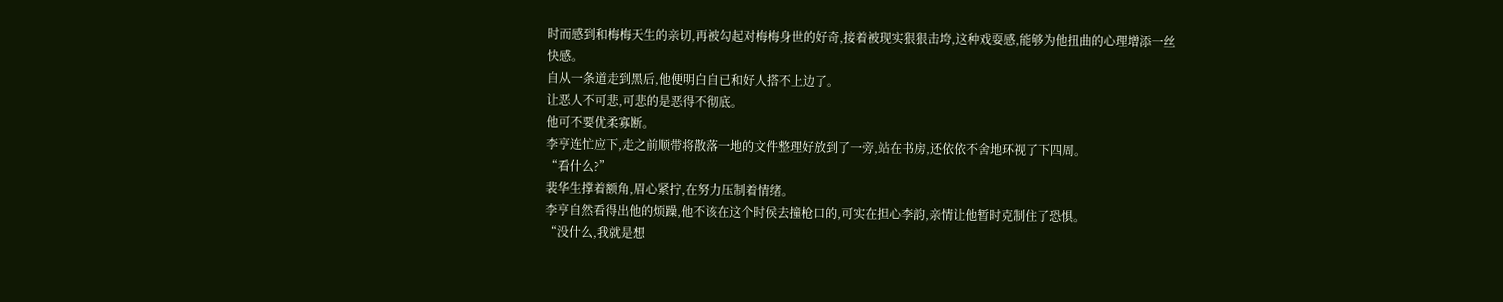时而感到和梅梅天生的亲切,再被勾起对梅梅身世的好奇,接着被现实狠狠击垮,这种戏耍感,能够为他扭曲的心理增添一丝快感。
自从一条道走到黑后,他便明白自已和好人搭不上边了。
让恶人不可悲,可悲的是恶得不彻底。
他可不要优柔寡断。
李亨连忙应下,走之前顺带将散落一地的文件整理好放到了一旁,站在书房,还依依不舍地环视了下四周。
“看什么?”
裴华生撑着额角,眉心紧拧,在努力压制着情绪。
李亨自然看得出他的烦躁,他不该在这个时侯去撞枪口的,可实在担心李韵,亲情让他暂时克制住了恐惧。
“没什么,我就是想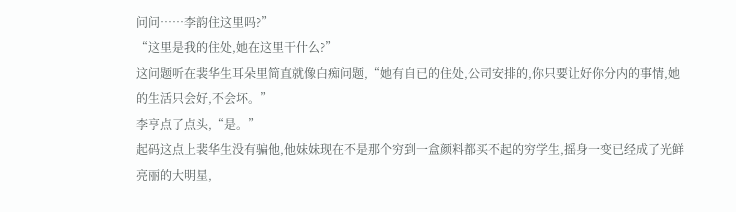问问……李韵住这里吗?”
“这里是我的住处,她在这里干什么?”
这问题听在裴华生耳朵里简直就像白痴问题,“她有自已的住处,公司安排的,你只要让好你分内的事情,她的生活只会好,不会坏。”
李亨点了点头,“是。”
起码这点上裴华生没有骗他,他妹妹现在不是那个穷到一盒颜料都买不起的穷学生,摇身一变已经成了光鲜亮丽的大明星,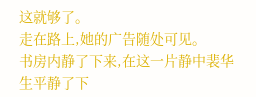这就够了。
走在路上,她的广告随处可见。
书房内静了下来,在这一片静中裴华生平静了下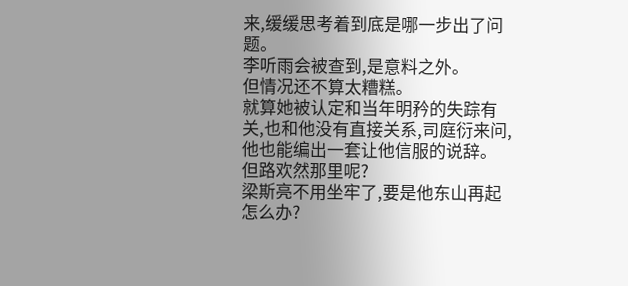来,缓缓思考着到底是哪一步出了问题。
李听雨会被查到,是意料之外。
但情况还不算太糟糕。
就算她被认定和当年明矜的失踪有关,也和他没有直接关系,司庭衍来问,他也能编出一套让他信服的说辞。
但路欢然那里呢?
梁斯亮不用坐牢了,要是他东山再起怎么办?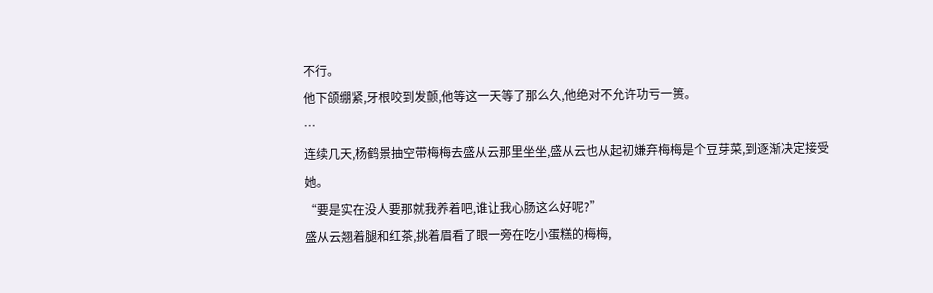不行。
他下颌绷紧,牙根咬到发颤,他等这一天等了那么久,他绝对不允许功亏一篑。
…
连续几天,杨鹤景抽空带梅梅去盛从云那里坐坐,盛从云也从起初嫌弃梅梅是个豆芽菜,到逐渐决定接受她。
“要是实在没人要那就我养着吧,谁让我心肠这么好呢?”
盛从云翘着腿和红茶,挑着眉看了眼一旁在吃小蛋糕的梅梅,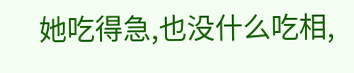她吃得急,也没什么吃相,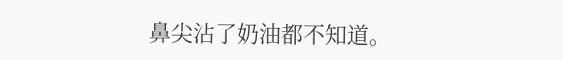鼻尖沾了奶油都不知道。